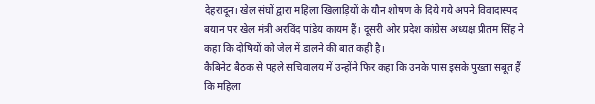देहरादून। खेल संघों द्वारा महिला खिलाड़ियों के यौन शोषण के दिये गये अपने विवादास्पद बयान पर खेल मंत्री अरविंद पांडेय कायम हैं। दूसरी ओर प्रदेश कांग्रेस अध्यक्ष प्रीतम सिंह ने कहा कि दोषियों को जेल में डालने की बात कही है।
कैबिनेट बैठक से पहले सचिवालय में उन्होंने फिर कहा कि उनके पास इसके पुख्ता सबूत हैं कि महिला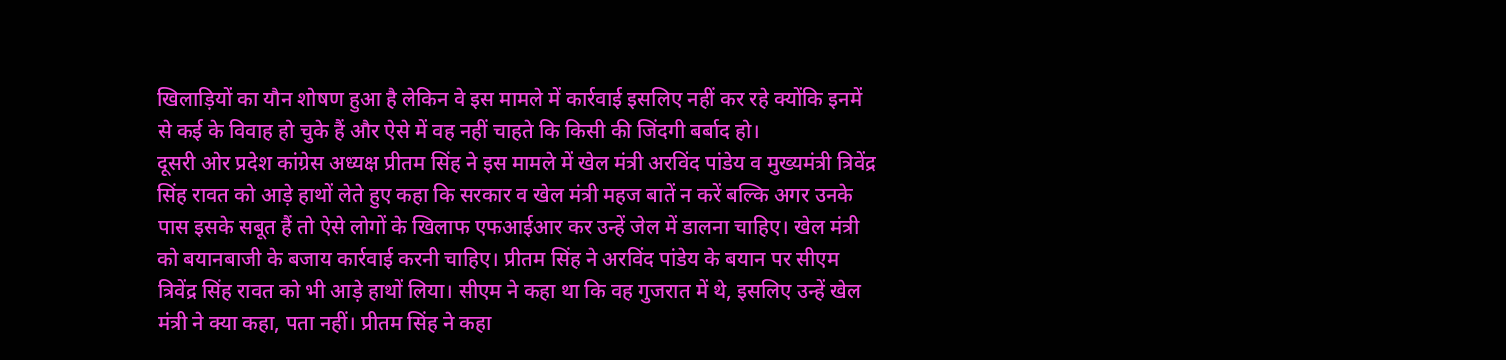खिलाड़ियों का यौन शोषण हुआ है लेकिन वे इस मामले में कार्रवाई इसलिए नहीं कर रहे क्योंकि इनमें से कई के विवाह हो चुके हैं और ऐसे में वह नहीं चाहते कि किसी की जिंदगी बर्बाद हो।
दूसरी ओर प्रदेश कांग्रेस अध्यक्ष प्रीतम सिंह ने इस मामले में खेल मंत्री अरविंद पांडेय व मुख्यमंत्री त्रिवेंद्र सिंह रावत को आड़े हाथों लेते हुए कहा कि सरकार व खेल मंत्री महज बातें न करें बल्कि अगर उनके पास इसके सबूत हैं तो ऐसे लोगों के खिलाफ एफआईआर कर उन्हें जेल में डालना चाहिए। खेल मंत्री को बयानबाजी के बजाय कार्रवाई करनी चाहिए। प्रीतम सिंह ने अरविंद पांडेय के बयान पर सीएम त्रिवेंद्र सिंह रावत को भी आड़े हाथों लिया। सीएम ने कहा था कि वह गुजरात में थे, इसलिए उन्हें खेल मंत्री ने क्या कहा, पता नहीं। प्रीतम सिंह ने कहा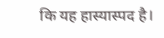कि यह हास्यास्पद है।